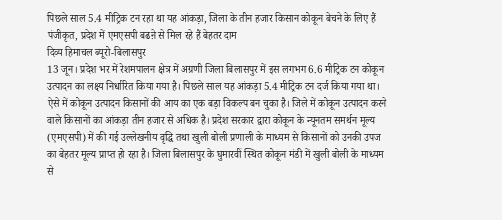पिछले साल 5.4 मीट्रिक टन रहा था यह आंकड़ा, जिला के तीन हजार किसान कोकून बेचने के लिए हैं पंजीकृत, प्रदेश में एमएसपी बढऩे से मिल रहे हैं बेहतर दाम
दिव्य हिमाचल ब्यूरो-बिलासपुर
13 जून। प्रदेश भर में रेशमपालन क्षेत्र में अग्रणी जिला बिलासपुर में इस लगभग 6.6 मीट्रिक टन कोकून उत्पादन का लक्ष्य निर्धारित किया गया है। पिछले साल यह आंकड़ा 5.4 मीट्रिक टन दर्ज किया गया था। ऐसे में कोकून उत्पादन किसानों की आय का एक बड़ा विकल्प बन चुका है। जिले में कोकून उत्पादन करने वाले किसानों का आंकड़ा तीन हजार से अधिक है। प्रदेश सरकार द्वारा कोकून के न्यूनतम समर्थन मूल्य (एमएसपी) में की गई उल्लेखनीय वृद्धि तथा खुली बोली प्रणाली के माध्यम से किसानों को उनकी उपज का बेहतर मूल्य प्राप्त हो रहा है। जिला बिलासपुर के घुमारवीं स्थित कोकून मंडी में खुली बोली के माध्यम से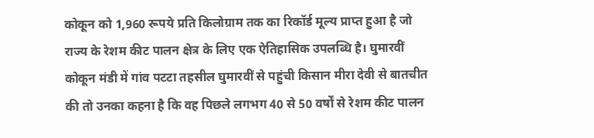कोकून को 1,960 रूपये प्रति किलोग्राम तक का रिकॉर्ड मूल्य प्राप्त हुआ है जो राज्य के रेशम कीट पालन क्षेत्र के लिए एक ऐतिहासिक उपलब्धि है। घुमारवीं कोकून मंडी में गांव पटटा तहसील घुमारवीं से पहुंची किसान मीरा देवी से बातचीत की तो उनका कहना है कि वह पिछले लगभग 40 से 50 वर्षों से रेशम कीट पालन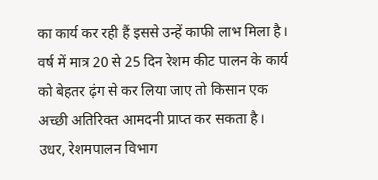का कार्य कर रही हैं इससे उन्हें काफी लाभ मिला है। वर्ष में मात्र 20 से 25 दिन रेशम कीट पालन के कार्य को बेहतर ढ़ंग से कर लिया जाए तो किसान एक अच्छी अतिरिक्त आमदनी प्राप्त कर सकता है।
उधर, रेशमपालन विभाग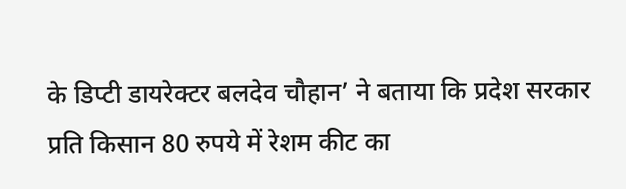के डिप्टी डायरेक्टर बलदेव चौहान’ ने बताया कि प्रदेश सरकार प्रति किसान 80 रुपये में रेशम कीट का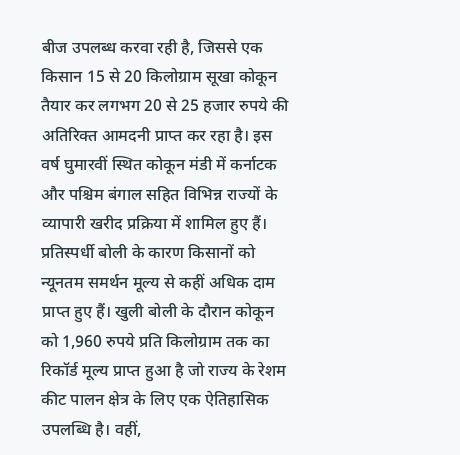बीज उपलब्ध करवा रही है, जिससे एक किसान 15 से 20 किलोग्राम सूखा कोकून तैयार कर लगभग 20 से 25 हजार रुपये की अतिरिक्त आमदनी प्राप्त कर रहा है। इस वर्ष घुमारवीं स्थित कोकून मंडी में कर्नाटक और पश्चिम बंगाल सहित विभिन्न राज्यों के व्यापारी खरीद प्रक्रिया में शामिल हुए हैं। प्रतिस्पर्धी बोली के कारण किसानों को न्यूनतम समर्थन मूल्य से कहीं अधिक दाम प्राप्त हुए हैं। खुली बोली के दौरान कोकून को 1,960 रुपये प्रति किलोग्राम तक का रिकॉर्ड मूल्य प्राप्त हुआ है जो राज्य के रेशम कीट पालन क्षेत्र के लिए एक ऐतिहासिक उपलब्धि है। वहीं,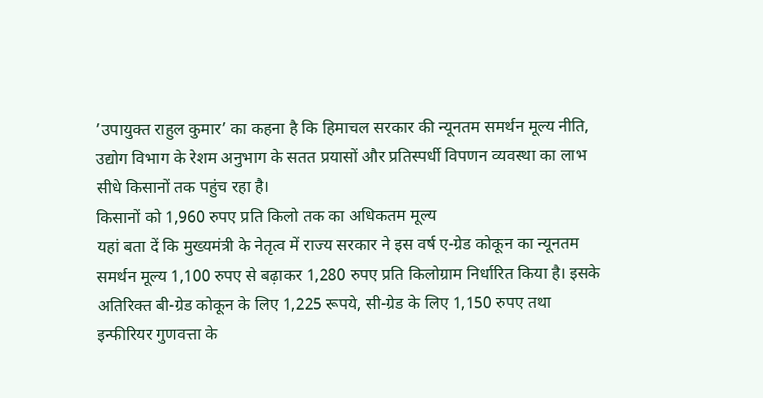’उपायुक्त राहुल कुमार’ का कहना है कि हिमाचल सरकार की न्यूनतम समर्थन मूल्य नीति, उद्योग विभाग के रेशम अनुभाग के सतत प्रयासों और प्रतिस्पर्धी विपणन व्यवस्था का लाभ सीधे किसानों तक पहुंच रहा है।
किसानों को 1,960 रुपए प्रति किलो तक का अधिकतम मूल्य
यहां बता दें कि मुख्यमंत्री के नेतृत्व में राज्य सरकार ने इस वर्ष ए-ग्रेड कोकून का न्यूनतम समर्थन मूल्य 1,100 रुपए से बढ़ाकर 1,280 रुपए प्रति किलोग्राम निर्धारित किया है। इसके अतिरिक्त बी-ग्रेड कोकून के लिए 1,225 रूपये, सी-ग्रेड के लिए 1,150 रुपए तथा इन्फीरियर गुणवत्ता के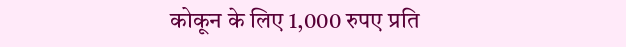कोकून के लिए 1,000 रुपए प्रति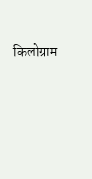किलोग्राम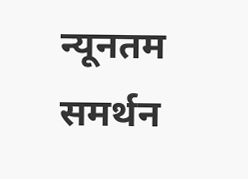न्यूनतम समर्थन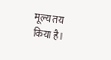मूल्य तय किया है।